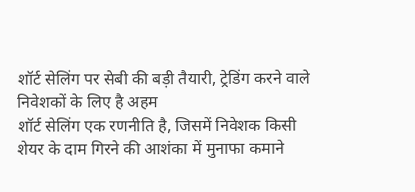शॉर्ट सेलिंग पर सेबी की बड़ी तैयारी, ट्रेडिंग करने वाले निवेशकों के लिए है अहम
शॉर्ट सेलिंग एक रणनीति है, जिसमें निवेशक किसी शेयर के दाम गिरने की आशंका में मुनाफा कमाने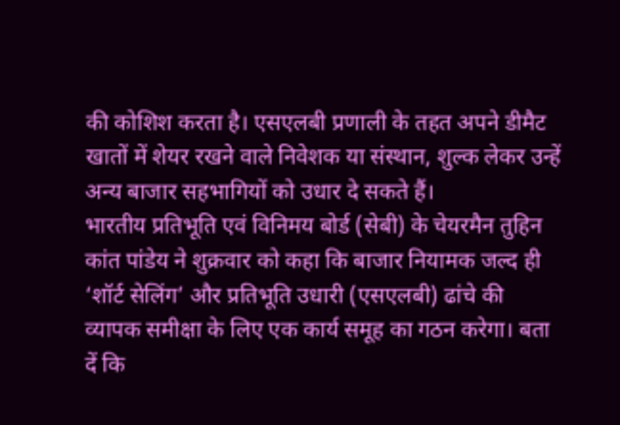की कोशिश करता है। एसएलबी प्रणाली के तहत अपने डीमैट खातों में शेयर रखने वाले निवेशक या संस्थान, शुल्क लेकर उन्हें अन्य बाजार सहभागियों को उधार दे सकते हैं।
भारतीय प्रतिभूति एवं विनिमय बोर्ड (सेबी) के चेयरमैन तुहिन कांत पांडेय ने शुक्रवार को कहा कि बाजार नियामक जल्द ही ‘शॉर्ट सेलिंग’ और प्रतिभूति उधारी (एसएलबी) ढांचे की व्यापक समीक्षा के लिए एक कार्य समूह का गठन करेगा। बता दें कि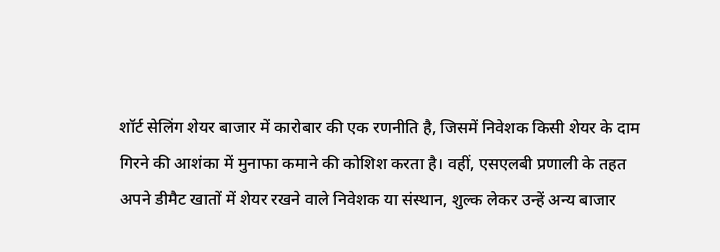शॉर्ट सेलिंग शेयर बाजार में कारोबार की एक रणनीति है, जिसमें निवेशक किसी शेयर के दाम गिरने की आशंका में मुनाफा कमाने की कोशिश करता है। वहीं, एसएलबी प्रणाली के तहत अपने डीमैट खातों में शेयर रखने वाले निवेशक या संस्थान, शुल्क लेकर उन्हें अन्य बाजार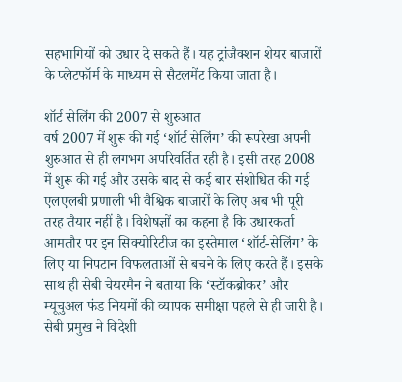सहभागियों को उधार दे सकते हैं। यह ट्रांजैक्शन शेयर बाजारों के प्लेटफॉर्म के माध्यम से सैटलमेंट किया जाता है।

शॉर्ट सेलिंग की 2007 से शुरुआत
वर्ष 2007 में शुरू की गई ‘शॉर्ट सेलिंग’ की रूपरेखा अपनी शुरुआत से ही लगभग अपरिवर्तित रही है। इसी तरह 2008 में शुरू की गई और उसके बाद से कई बार संशोधित की गई एलएलबी प्रणाली भी वैश्विक बाजारों के लिए अब भी पूरी तरह तैयार नहीं है। विशेषज्ञों का कहना है कि उधारकर्ता आमतौर पर इन सिक्योरिटीज का इस्तेमाल ‘शॉर्ट-सेलिंग’ के लिए या निपटान विफलताओं से बचने के लिए करते हैं। इसके साथ ही सेबी चेयरमैन ने बताया कि ‘स्टॉकब्रोकर’ और म्यूचुअल फंड नियमों की व्यापक समीक्षा पहले से ही जारी है। सेबी प्रमुख ने विदेशी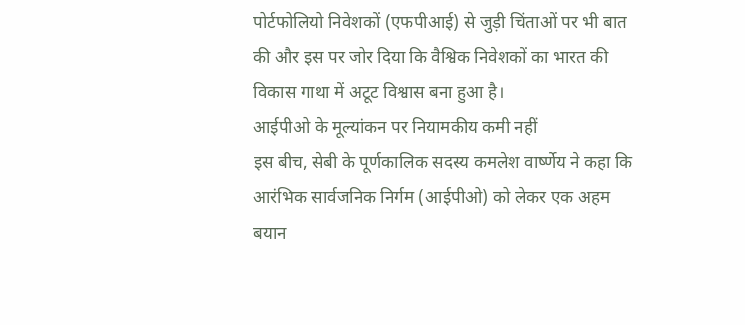पोर्टफोलियो निवेशकों (एफपीआई) से जुड़ी चिंताओं पर भी बात की और इस पर जोर दिया कि वैश्विक निवेशकों का भारत की विकास गाथा में अटूट विश्वास बना हुआ है।
आईपीओ के मूल्यांकन पर नियामकीय कमी नहीं
इस बीच, सेबी के पूर्णकालिक सदस्य कमलेश वार्ष्णेय ने कहा कि आरंभिक सार्वजनिक निर्गम (आईपीओ) को लेकर एक अहम बयान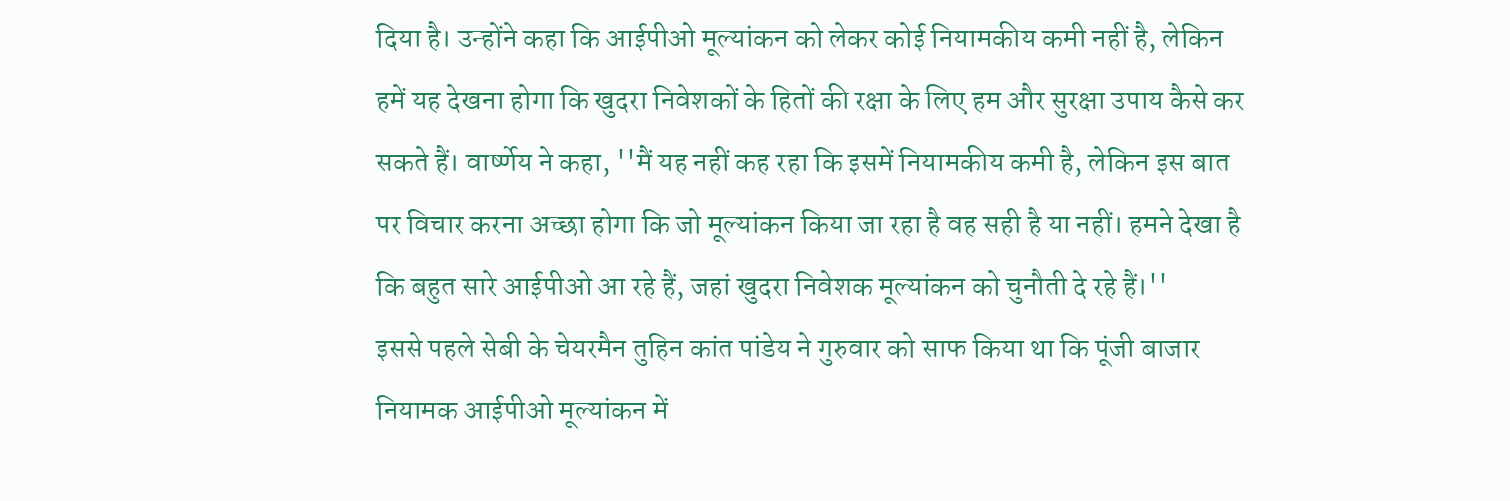दिया है। उन्होंने कहा कि आईपीओ मूल्यांकन को लेकर कोई नियामकीय कमी नहीं है, लेकिन हमें यह देखना होगा कि खुदरा निवेशकों के हितों की रक्षा के लिए हम और सुरक्षा उपाय कैसे कर सकते हैं। वार्ष्णेय ने कहा, ''मैं यह नहीं कह रहा कि इसमें नियामकीय कमी है, लेकिन इस बात पर विचार करना अच्छा होगा कि जो मूल्यांकन किया जा रहा है वह सही है या नहीं। हमने देखा है कि बहुत सारे आईपीओ आ रहे हैं, जहां खुदरा निवेशक मूल्यांकन को चुनौती दे रहे हैं।''
इससे पहले सेबी के चेयरमैन तुहिन कांत पांडेय ने गुरुवार को साफ किया था कि पूंजी बाजार नियामक आईपीओ मूल्यांकन में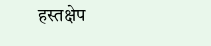हस्तक्षेप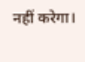नहीं करेगा।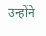उन्होंने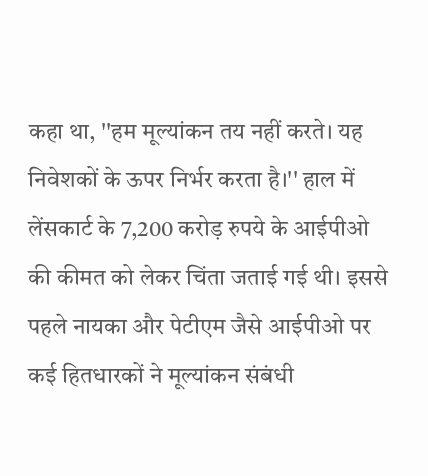कहा था, ''हम मूल्यांकन तय नहीं करते। यह निवेशकों के ऊपर निर्भर करता है।'' हाल में लेंसकार्ट के 7,200 करोड़ रुपये के आईपीओ की कीमत को लेकर चिंता जताई गई थी। इससे पहले नायका और पेटीएम जैसे आईपीओ पर कई हितधारकों ने मूल्यांकन संबंधी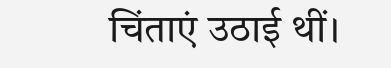चिंताएं उठाई थीं।